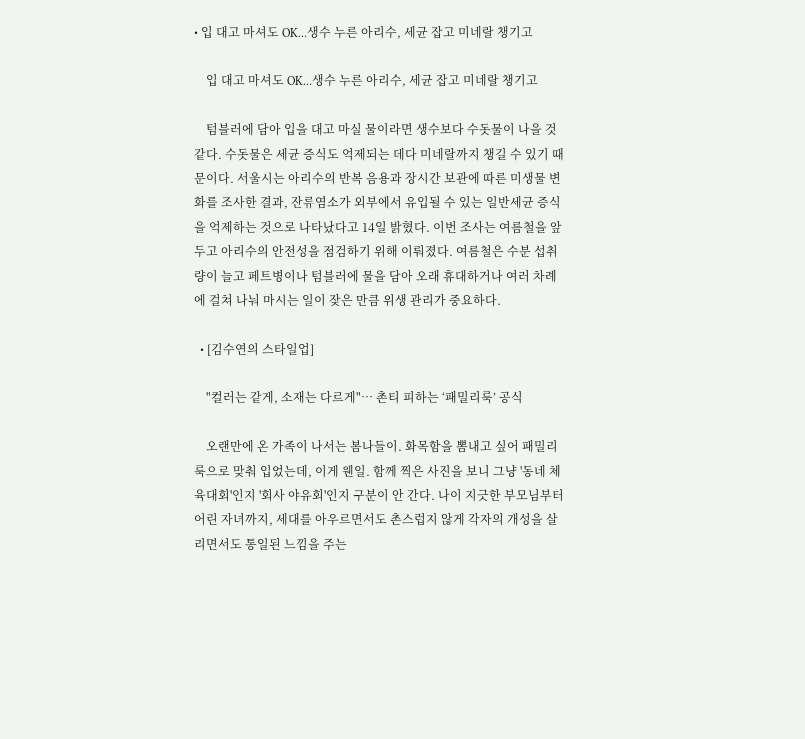• 입 대고 마셔도 OK…생수 누른 아리수, 세균 잡고 미네랄 챙기고

    입 대고 마셔도 OK…생수 누른 아리수, 세균 잡고 미네랄 챙기고

    텀블러에 담아 입을 대고 마실 물이라면 생수보다 수돗물이 나을 것 같다. 수돗물은 세균 증식도 억제되는 데다 미네랄까지 챙길 수 있기 때문이다. 서울시는 아리수의 반복 음용과 장시간 보관에 따른 미생물 변화를 조사한 결과, 잔류염소가 외부에서 유입될 수 있는 일반세균 증식을 억제하는 것으로 나타났다고 14일 밝혔다. 이번 조사는 여름철을 앞두고 아리수의 안전성을 점검하기 위해 이뤄졌다. 여름철은 수분 섭취량이 늘고 페트병이나 텀블러에 물을 담아 오래 휴대하거나 여러 차례에 걸쳐 나눠 마시는 일이 잦은 만큼 위생 관리가 중요하다.

  • [김수연의 스타일업]

    "컬러는 같게, 소재는 다르게"… 촌티 피하는 ‘패밀리룩’ 공식

    오랜만에 온 가족이 나서는 봄나들이. 화목함을 뽐내고 싶어 패밀리룩으로 맞춰 입었는데, 이게 웬일. 함께 찍은 사진을 보니 그냥 '동네 체육대회'인지 '회사 야유회'인지 구분이 안 간다. 나이 지긋한 부모님부터 어린 자녀까지, 세대를 아우르면서도 촌스럽지 않게 각자의 개성을 살리면서도 통일된 느낌을 주는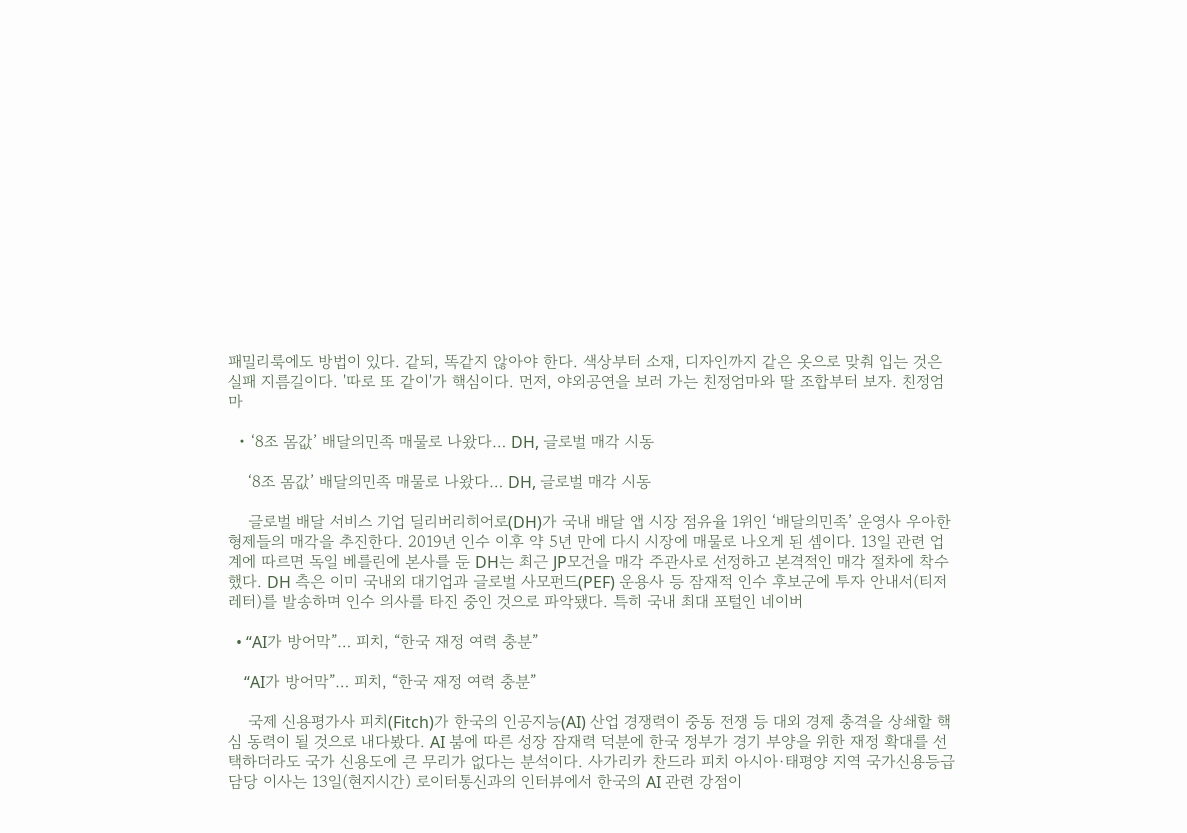패밀리룩에도 방법이 있다. 같되, 똑같지 않아야 한다. 색상부터 소재, 디자인까지 같은 옷으로 맞춰 입는 것은 실패 지름길이다. '따로 또 같이'가 핵심이다. 먼저, 야외공연을 보러 가는 친정엄마와 딸 조합부터 보자. 친정엄마

  • ‘8조 몸값’ 배달의민족 매물로 나왔다… DH, 글로벌 매각 시동

    ‘8조 몸값’ 배달의민족 매물로 나왔다… DH, 글로벌 매각 시동

    글로벌 배달 서비스 기업 딜리버리히어로(DH)가 국내 배달 앱 시장 점유율 1위인 ‘배달의민족’ 운영사 우아한형제들의 매각을 추진한다. 2019년 인수 이후 약 5년 만에 다시 시장에 매물로 나오게 된 셈이다. 13일 관련 업계에 따르면 독일 베를린에 본사를 둔 DH는 최근 JP모건을 매각 주관사로 선정하고 본격적인 매각 절차에 착수했다. DH 측은 이미 국내외 대기업과 글로벌 사모펀드(PEF) 운용사 등 잠재적 인수 후보군에 투자 안내서(티저레터)를 발송하며 인수 의사를 타진 중인 것으로 파악됐다. 특히 국내 최대 포털인 네이버

  • “AI가 방어막”… 피치, “한국 재정 여력 충분”

    “AI가 방어막”… 피치, “한국 재정 여력 충분”

    국제 신용평가사 피치(Fitch)가 한국의 인공지능(AI) 산업 경쟁력이 중동 전쟁 등 대외 경제 충격을 상쇄할 핵심 동력이 될 것으로 내다봤다. AI 붐에 따른 성장 잠재력 덕분에 한국 정부가 경기 부양을 위한 재정 확대를 선택하더라도 국가 신용도에 큰 무리가 없다는 분석이다. 사가리카 찬드라 피치 아시아·태평양 지역 국가신용등급 담당 이사는 13일(현지시간) 로이터통신과의 인터뷰에서 한국의 AI 관련 강점이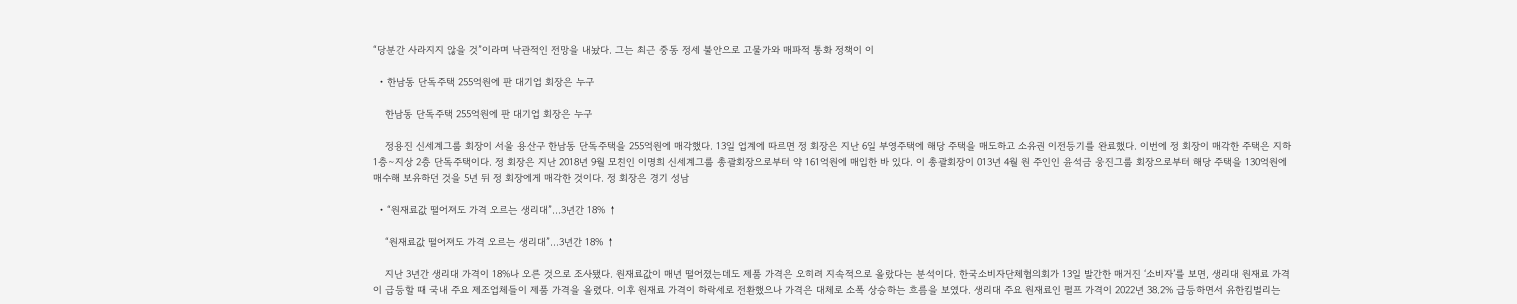“당분간 사라지지 않을 것”이라며 낙관적인 전망을 내놨다. 그는 최근 중동 정세 불안으로 고물가와 매파적 통화 정책이 이

  • 한남동 단독주택 255억원에 판 대기업 회장은 누구

    한남동 단독주택 255억원에 판 대기업 회장은 누구

    정용진 신세계그룹 회장이 서울 용산구 한남동 단독주택을 255억원에 매각했다. 13일 업계에 따르면 정 회장은 지난 6일 부영주택에 해당 주택을 매도하고 소유권 이전등기를 완료했다. 이번에 정 회장이 매각한 주택은 지하 1층∼지상 2층 단독주택이다. 정 회장은 지난 2018년 9월 모친인 이명희 신세계그룹 총괄회장으로부터 약 161억원에 매입한 바 있다. 이 총괄회장이 013년 4월 원 주인인 윤석금 웅진그룹 회장으로부터 해당 주택을 130억원에 매수해 보유하던 것을 5년 뒤 정 회장에게 매각한 것이다. 정 회장은 경기 성남

  • “원재료값 떨어져도 가격 오르는 생리대”…3년간 18% ↑

    “원재료값 떨어져도 가격 오르는 생리대”…3년간 18% ↑

    지난 3년간 생리대 가격이 18%나 오른 것으로 조사됐다. 원재료값이 매년 떨어졌는데도 제품 가격은 오히려 지속적으로 올랐다는 분석이다. 한국소비자단체협의회가 13일 발간한 매거진 ‘소비자’를 보면, 생리대 원재료 가격이 급등할 때 국내 주요 제조업체들이 제품 가격을 올렸다. 이후 원재료 가격이 하락세로 전환했으나 가격은 대체로 소폭 상승하는 흐름을 보였다. 생리대 주요 원재료인 펄프 가격이 2022년 38.2% 급등하면서 유한킴벌리는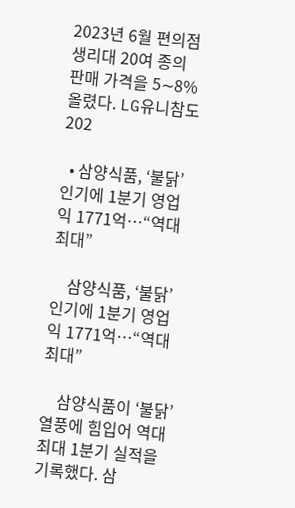2023년 6월 편의점 생리대 20여 종의 판매 가격을 5∼8% 올렸다. LG유니참도 202

  • 삼양식품, ‘불닭’ 인기에 1분기 영업익 1771억…“역대 최대”

    삼양식품, ‘불닭’ 인기에 1분기 영업익 1771억…“역대 최대”

    삼양식품이 ‘불닭’ 열풍에 힘입어 역대 최대 1분기 실적을 기록했다. 삼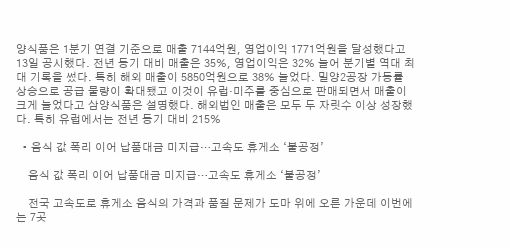양식품은 1분기 연결 기준으로 매출 7144억원, 영업이익 1771억원을 달성했다고 13일 공시했다. 전년 동기 대비 매출은 35%, 영업이익은 32% 늘어 분기별 역대 최대 기록을 썼다. 특히 해외 매출이 5850억원으로 38% 늘었다. 밀양2공장 가동률 상승으로 공급 물량이 확대됐고 이것이 유럽·미주를 중심으로 판매되면서 매출이 크게 늘었다고 삼양식품은 설명했다. 해외법인 매출은 모두 두 자릿수 이상 성장했다. 특히 유럽에서는 전년 동기 대비 215%

  • 음식 값 폭리 이어 납품대금 미지급…고속도 휴게소 ‘불공정’

    음식 값 폭리 이어 납품대금 미지급…고속도 휴게소 ‘불공정’

    전국 고속도로 휴게소 음식의 가격과 품질 문제가 도마 위에 오른 가운데 이번에는 7곳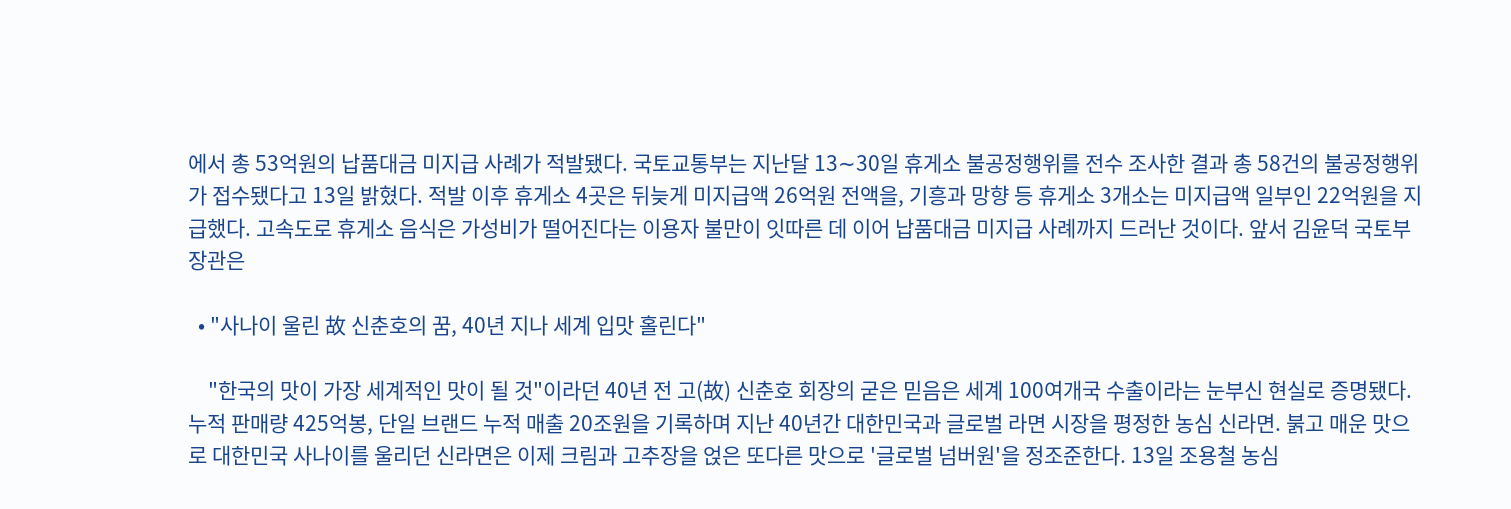에서 총 53억원의 납품대금 미지급 사례가 적발됐다. 국토교통부는 지난달 13∼30일 휴게소 불공정행위를 전수 조사한 결과 총 58건의 불공정행위가 접수됐다고 13일 밝혔다. 적발 이후 휴게소 4곳은 뒤늦게 미지급액 26억원 전액을, 기흥과 망향 등 휴게소 3개소는 미지급액 일부인 22억원을 지급했다. 고속도로 휴게소 음식은 가성비가 떨어진다는 이용자 불만이 잇따른 데 이어 납품대금 미지급 사례까지 드러난 것이다. 앞서 김윤덕 국토부 장관은

  • "사나이 울린 故 신춘호의 꿈, 40년 지나 세계 입맛 홀린다"

    "한국의 맛이 가장 세계적인 맛이 될 것"이라던 40년 전 고(故) 신춘호 회장의 굳은 믿음은 세계 100여개국 수출이라는 눈부신 현실로 증명됐다. 누적 판매량 425억봉, 단일 브랜드 누적 매출 20조원을 기록하며 지난 40년간 대한민국과 글로벌 라면 시장을 평정한 농심 신라면. 붉고 매운 맛으로 대한민국 사나이를 울리던 신라면은 이제 크림과 고추장을 얹은 또다른 맛으로 '글로벌 넘버원'을 정조준한다. 13일 조용철 농심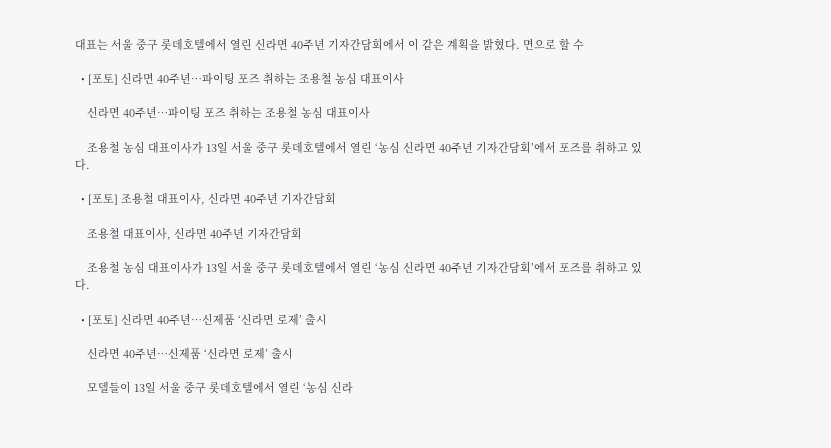대표는 서울 중구 롯데호텔에서 열린 신라면 40주년 기자간담회에서 이 같은 계획을 밝혔다. 면으로 할 수

  • [포토] 신라면 40주년…파이팅 포즈 취하는 조용철 농심 대표이사

    신라면 40주년…파이팅 포즈 취하는 조용철 농심 대표이사

    조용철 농심 대표이사가 13일 서울 중구 롯데호텔에서 열린 ‘농심 신라면 40주년 기자간담회’에서 포즈를 취하고 있다.

  • [포토] 조용철 대표이사, 신라면 40주년 기자간담회

    조용철 대표이사, 신라면 40주년 기자간담회

    조용철 농심 대표이사가 13일 서울 중구 롯데호텔에서 열린 ‘농심 신라면 40주년 기자간담회’에서 포즈를 취하고 있다.

  • [포토] 신라면 40주년…신제품 ‘신라면 로제’ 출시

    신라면 40주년…신제품 ‘신라면 로제’ 출시

    모델들이 13일 서울 중구 롯데호텔에서 열린 ‘농심 신라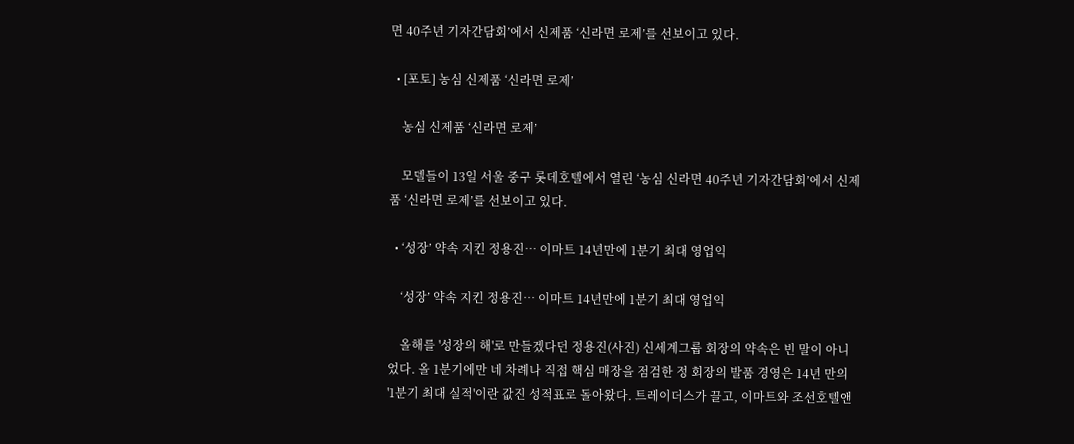면 40주년 기자간담회’에서 신제품 ‘신라면 로제’를 선보이고 있다.

  • [포토] 농심 신제품 ‘신라면 로제’

    농심 신제품 ‘신라면 로제’

    모델들이 13일 서울 중구 롯데호텔에서 열린 ‘농심 신라면 40주년 기자간담회’에서 신제품 ‘신라면 로제’를 선보이고 있다.

  • ‘성장’ 약속 지킨 정용진… 이마트 14년만에 1분기 최대 영업익

    ‘성장’ 약속 지킨 정용진… 이마트 14년만에 1분기 최대 영업익

    올해를 '성장의 해'로 만들겠다던 정용진(사진) 신세계그룹 회장의 약속은 빈 말이 아니었다. 올 1분기에만 네 차례나 직접 핵심 매장을 점검한 정 회장의 발품 경영은 14년 만의 '1분기 최대 실적'이란 값진 성적표로 돌아왔다. 트레이더스가 끌고, 이마트와 조선호텔앤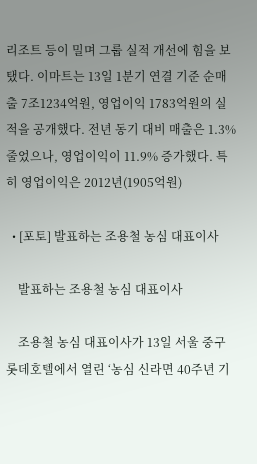리조트 등이 밀며 그룹 실적 개선에 힘을 보탰다. 이마트는 13일 1분기 연결 기준 순매출 7조1234억원, 영업이익 1783억원의 실적을 공개했다. 전년 동기 대비 매출은 1.3% 줄었으나, 영업이익이 11.9% 증가했다. 특히 영업이익은 2012년(1905억원)

  • [포토] 발표하는 조용철 농심 대표이사

    발표하는 조용철 농심 대표이사

    조용철 농심 대표이사가 13일 서울 중구 롯데호텔에서 열린 ‘농심 신라면 40주년 기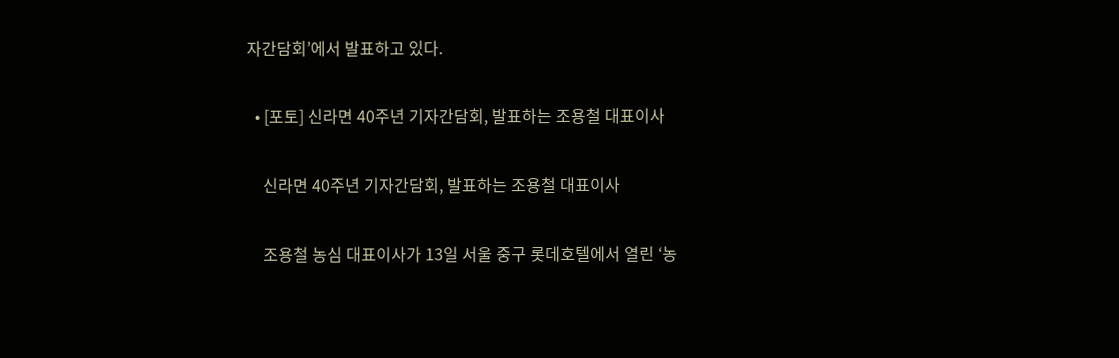자간담회’에서 발표하고 있다.

  • [포토] 신라면 40주년 기자간담회, 발표하는 조용철 대표이사

    신라면 40주년 기자간담회, 발표하는 조용철 대표이사

    조용철 농심 대표이사가 13일 서울 중구 롯데호텔에서 열린 ‘농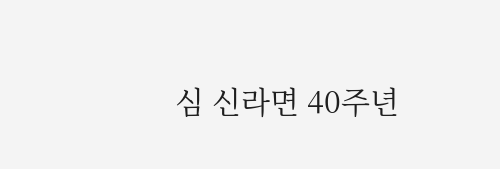심 신라면 40주년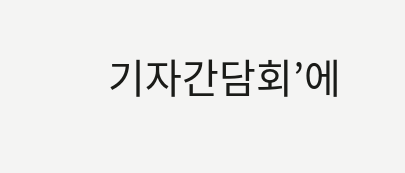기자간담회’에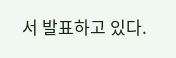서 발표하고 있다.